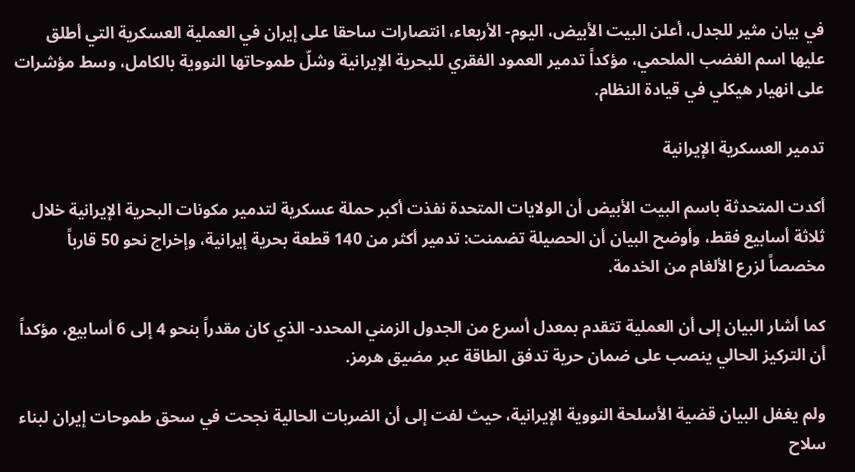في بيان مثير للجدل، أعلن البيت الأبيض، اليوم- الأربعاء، انتصارات ساحقا على إيران في العملية العسكرية التي أطلق عليها اسم الغضب الملحمي، مؤكداً تدمير العمود الفقري للبحرية الإيرانية وشلّ طموحاتها النووية بالكامل، وسط مؤشرات على انهيار هيكلي في قيادة النظام.

تدمير العسكرية الإيرانية

أكدت المتحدثة باسم البيت الأبيض أن الولايات المتحدة نفذت أكبر حملة عسكرية لتدمير مكونات البحرية الإيرانية خلال ثلاثة أسابيع فقط، وأوضح البيان أن الحصيلة تضمنت: تدمير أكثر من 140 قطعة بحرية إيرانية، وإخراج نحو 50 قارباً مخصصاً لزرع الألغام من الخدمة.

كما أشار البيان إلى أن العملية تتقدم بمعدل أسرع من الجدول الزمني المحدد- الذي كان مقدراً بنحو 4 إلى 6 أسابيع، مؤكداً أن التركيز الحالي ينصب على ضمان حرية تدفق الطاقة عبر مضيق هرمز.

ولم يغفل البيان قضية الأسلحة النووية الإيرانية، حيث لفت إلى أن الضربات الحالية نجحت في سحق طموحات إيران لبناء سلاح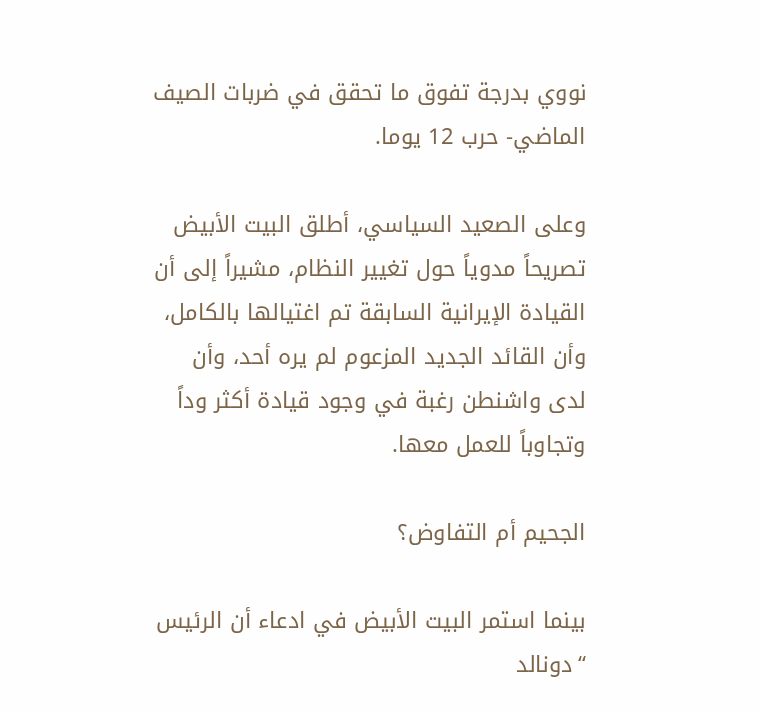نووي بدرجة تفوق ما تحقق في ضربات الصيف الماضي- حرب 12 يوما.

وعلى الصعيد السياسي، أطلق البيت الأبيض تصريحاً مدوياً حول تغيير النظام، مشيراً إلى أن القيادة الإيرانية السابقة تم اغتيالها بالكامل، وأن القائد الجديد المزعوم لم يره أحد، وأن لدى واشنطن رغبة في وجود قيادة أكثر وداً وتجاوباً للعمل معها.

الجحيم أم التفاوض؟

بينما استمر البيت الأبيض في ادعاء أن الرئيس “دونالد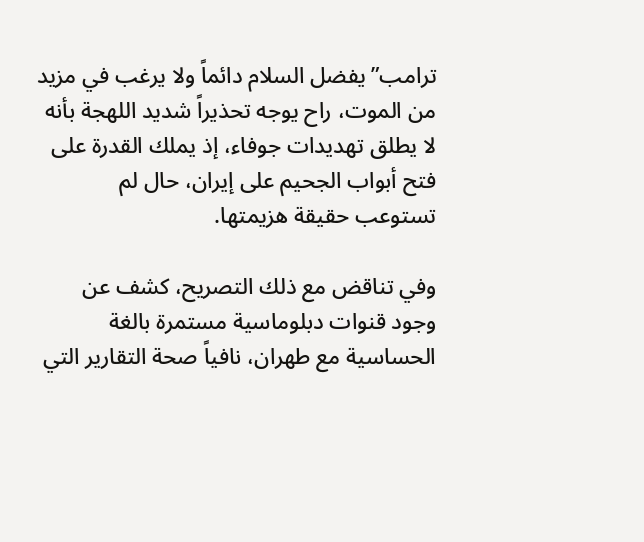ترامب” يفضل السلام دائماً ولا يرغب في مزيد من الموت، راح يوجه تحذيراً شديد اللهجة بأنه لا يطلق تهديدات جوفاء، إذ يملك القدرة على فتح أبواب الجحيم على إيران، حال لم تستوعب حقيقة هزيمتها.

وفي تناقض مع ذلك التصريح، كشف عن وجود قنوات دبلوماسية مستمرة بالغة الحساسية مع طهران، نافياً صحة التقارير التي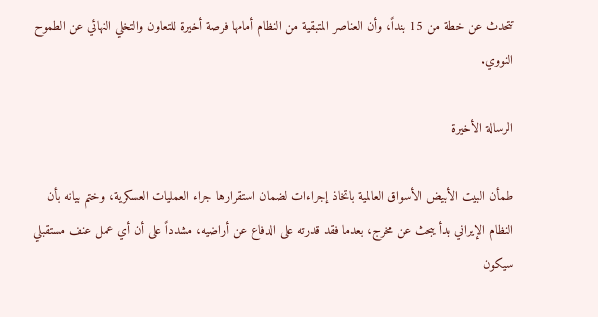تتحدث عن خطة من 15 بنداً، وأن العناصر المتبقية من النظام أمامها فرصة أخيرة للتعاون والتخلي النهائي عن الطموح النووي.

الرسالة الأخيرة

طمأن البيت الأبيض الأسواق العالمية باتخاذ إجراءات لضمان استقرارها جراء العمليات العسكرية، وختم بيانه بأن النظام الإيراني بدأ يبحث عن مخرج، بعدما فقد قدرته على الدفاع عن أراضيه، مشدداً على أن أي عمل عنف مستقبلي سيكون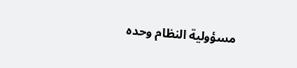مسؤولية النظام وحده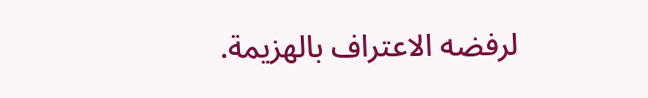لرفضه الاعتراف بالهزيمة.